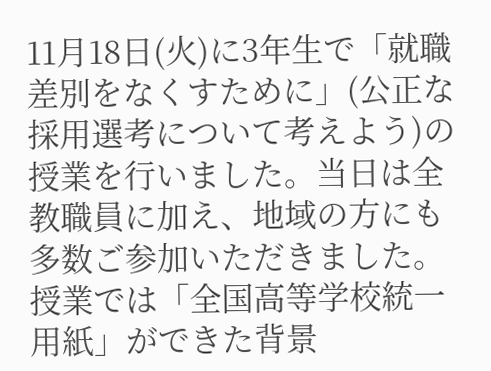11月18日(火)に3年生で「就職差別をなくすために」(公正な採用選考について考えよう)の授業を行いました。当日は全教職員に加え、地域の方にも多数ご参加いただきました。
授業では「全国高等学校統一用紙」ができた背景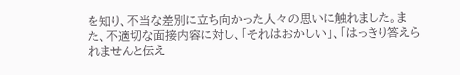を知り、不当な差別に立ち向かった人々の思いに触れました。また、不適切な面接内容に対し、「それはおかしい」、「はっきり答えられませんと伝え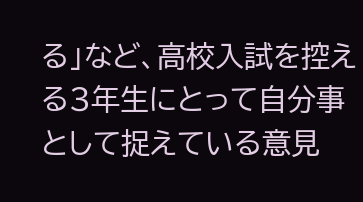る」など、高校入試を控える3年生にとって自分事として捉えている意見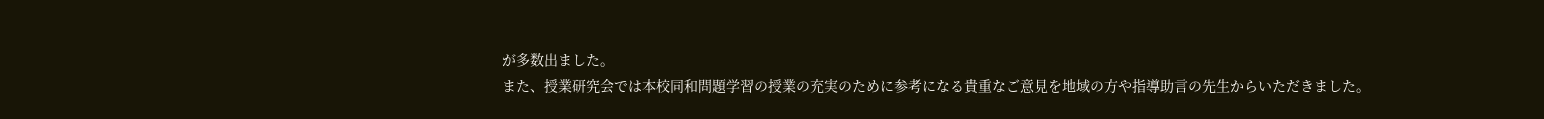が多数出ました。
また、授業研究会では本校同和問題学習の授業の充実のために参考になる貴重なご意見を地域の方や指導助言の先生からいただきました。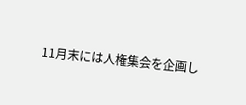11月末には人権集会を企画し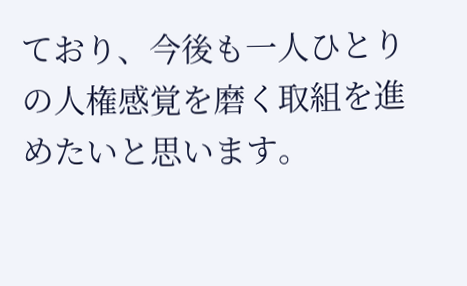ており、今後も一人ひとりの人権感覚を磨く取組を進めたいと思います。